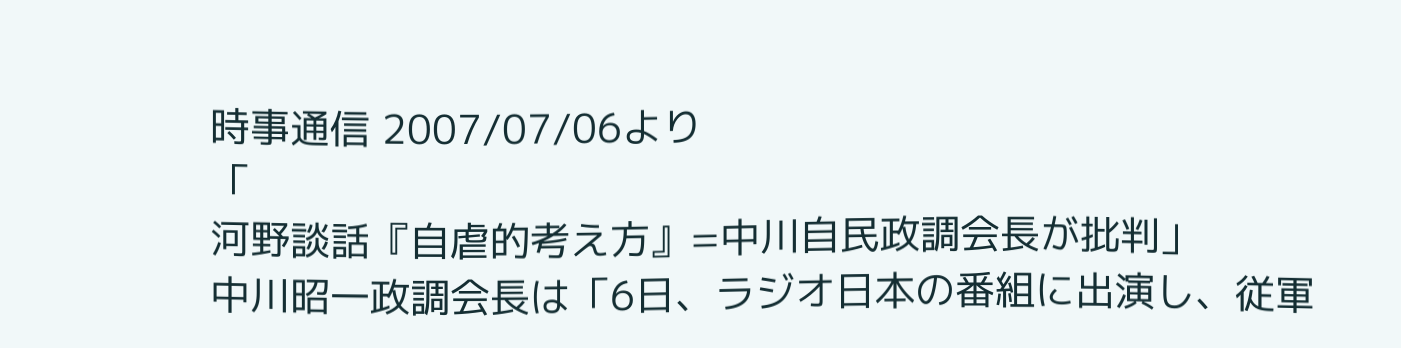時事通信 2007/07/06より
「
河野談話『自虐的考え方』=中川自民政調会長が批判」
中川昭一政調会長は「6日、ラジオ日本の番組に出演し、従軍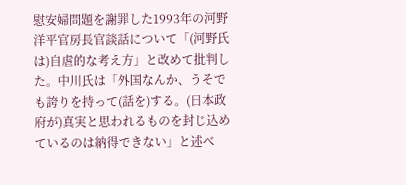慰安婦問題を謝罪した1993年の河野洋平官房長官談話について「(河野氏は)自虐的な考え方」と改めて批判した。中川氏は「外国なんか、うそでも誇りを持って(話を)する。(日本政府が)真実と思われるものを封じ込めているのは納得できない」と述べ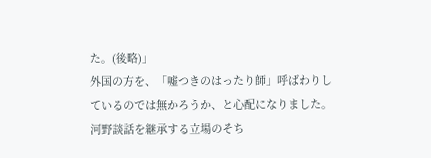た。(後略)」
外国の方を、「嘘つきのはったり師」呼ばわりしているのでは無かろうか、と心配になりました。
河野談話を継承する立場のそち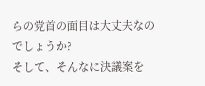らの党首の面目は大丈夫なのでしょうか?
そして、そんなに決議案を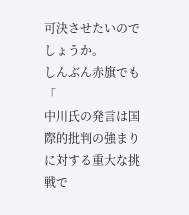可決させたいのでしょうか。
しんぶん赤旗でも「
中川氏の発言は国際的批判の強まりに対する重大な挑戦で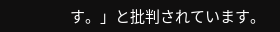す。」と批判されています。